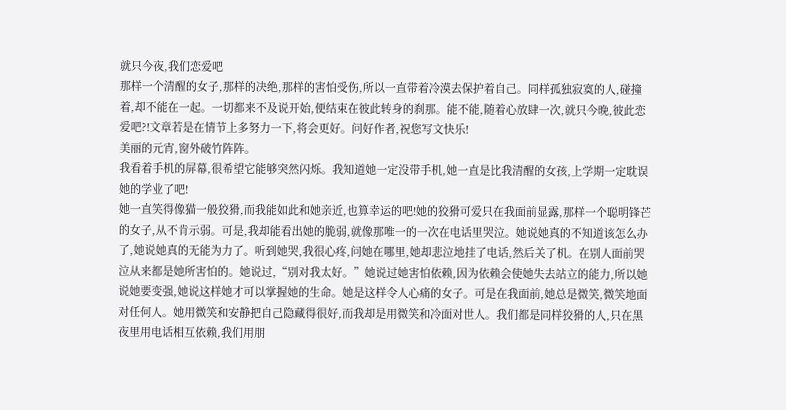就只今夜,我们恋爱吧
那样一个清醒的女子,那样的决绝,那样的害怕受伤,所以一直带着冷漠去保护着自己。同样孤独寂寞的人,碰撞着,却不能在一起。一切都来不及说开始,便结束在彼此转身的刹那。能不能,随着心放肆一次,就只今晚,彼此恋爱吧?!文章若是在情节上多努力一下,将会更好。问好作者,祝您写文快乐!
美丽的元宵,窗外破竹阵阵。
我看着手机的屏幕,很希望它能够突然闪烁。我知道她一定没带手机,她一直是比我清醒的女孩,上学期一定耽误她的学业了吧!
她一直笑得像猫一般狡猾,而我能如此和她亲近,也算幸运的吧!她的狡猾可爱只在我面前显露,那样一个聪明锋芒的女子,从不肯示弱。可是,我却能看出她的脆弱,就像那唯一的一次在电话里哭泣。她说她真的不知道该怎么办了,她说她真的无能为力了。听到她哭,我很心疼,问她在哪里,她却悲泣地挂了电话,然后关了机。在别人面前哭泣从来都是她所害怕的。她说过,“别对我太好。”她说过她害怕依赖,因为依赖会使她失去站立的能力,所以她说她要变强,她说这样她才可以掌握她的生命。她是这样令人心痛的女子。可是在我面前,她总是微笑,微笑地面对任何人。她用微笑和安静把自己隐藏得很好,而我却是用微笑和冷面对世人。我们都是同样狡猾的人,只在黑夜里用电话相互依赖,我们用朋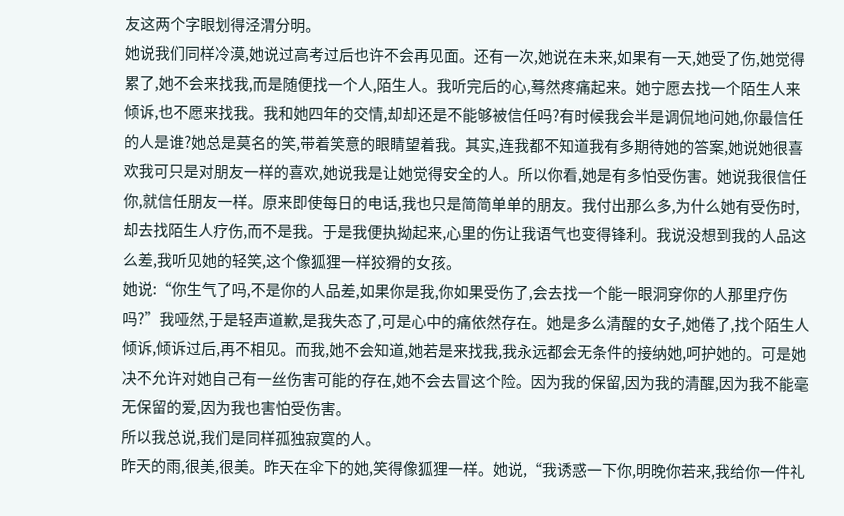友这两个字眼划得泾渭分明。
她说我们同样冷漠,她说过高考过后也许不会再见面。还有一次,她说在未来,如果有一天,她受了伤,她觉得累了,她不会来找我,而是随便找一个人,陌生人。我听完后的心,蓦然疼痛起来。她宁愿去找一个陌生人来倾诉,也不愿来找我。我和她四年的交情,却却还是不能够被信任吗?有时候我会半是调侃地问她,你最信任的人是谁?她总是莫名的笑,带着笑意的眼睛望着我。其实,连我都不知道我有多期待她的答案,她说她很喜欢我可只是对朋友一样的喜欢,她说我是让她觉得安全的人。所以你看,她是有多怕受伤害。她说我很信任你,就信任朋友一样。原来即使每日的电话,我也只是简简单单的朋友。我付出那么多,为什么她有受伤时,却去找陌生人疗伤,而不是我。于是我便执拗起来,心里的伤让我语气也变得锋利。我说没想到我的人品这么差,我听见她的轻笑,这个像狐狸一样狡猾的女孩。
她说:“你生气了吗,不是你的人品差,如果你是我,你如果受伤了,会去找一个能一眼洞穿你的人那里疗伤吗?”我哑然,于是轻声道歉,是我失态了,可是心中的痛依然存在。她是多么清醒的女子,她倦了,找个陌生人倾诉,倾诉过后,再不相见。而我,她不会知道,她若是来找我,我永远都会无条件的接纳她,呵护她的。可是她决不允许对她自己有一丝伤害可能的存在,她不会去冒这个险。因为我的保留,因为我的清醒,因为我不能毫无保留的爱,因为我也害怕受伤害。
所以我总说,我们是同样孤独寂寞的人。
昨天的雨,很美,很美。昨天在伞下的她,笑得像狐狸一样。她说,“我诱惑一下你,明晚你若来,我给你一件礼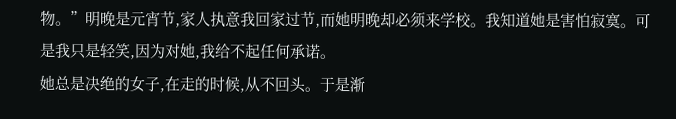物。”明晚是元宵节,家人执意我回家过节,而她明晚却必须来学校。我知道她是害怕寂寞。可是我只是轻笑,因为对她,我给不起任何承诺。
她总是决绝的女子,在走的时候,从不回头。于是渐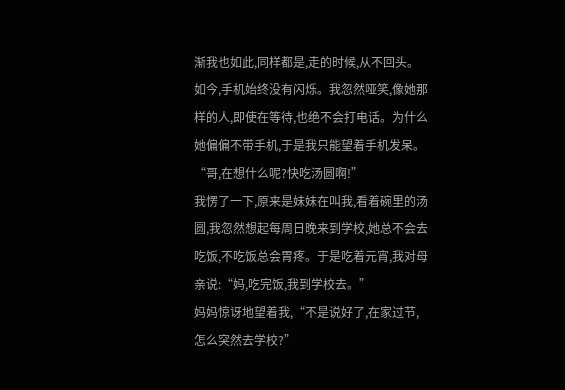渐我也如此,同样都是,走的时候,从不回头。
如今,手机始终没有闪烁。我忽然哑笑,像她那样的人,即使在等待,也绝不会打电话。为什么她偏偏不带手机,于是我只能望着手机发呆。“哥,在想什么呢?快吃汤圆啊!”
我愣了一下,原来是妹妹在叫我,看着碗里的汤圆,我忽然想起每周日晚来到学校,她总不会去吃饭,不吃饭总会胃疼。于是吃着元宵,我对母亲说:“妈,吃完饭,我到学校去。”
妈妈惊讶地望着我,“不是说好了,在家过节,怎么突然去学校?”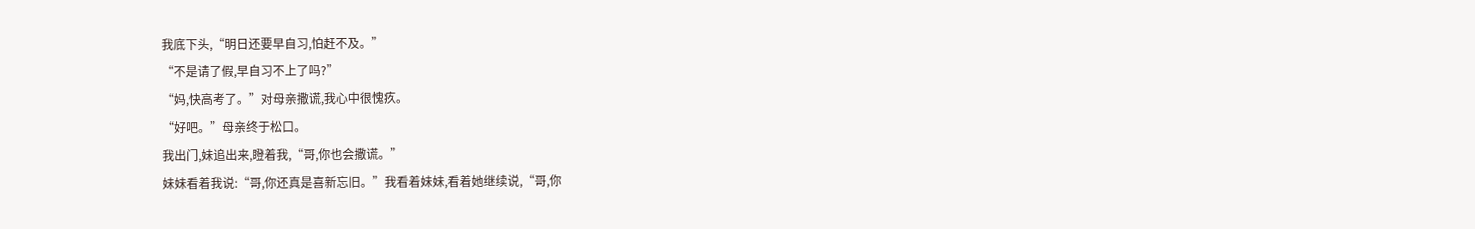我底下头,“明日还要早自习,怕赶不及。”
“不是请了假,早自习不上了吗?”
“妈,快高考了。”对母亲撒谎,我心中很愧疚。
“好吧。”母亲终于松口。
我出门,妹追出来,瞪着我,“哥,你也会撒谎。”
妹妹看着我说:“哥,你还真是喜新忘旧。”我看着妹妹,看着她继续说,“哥,你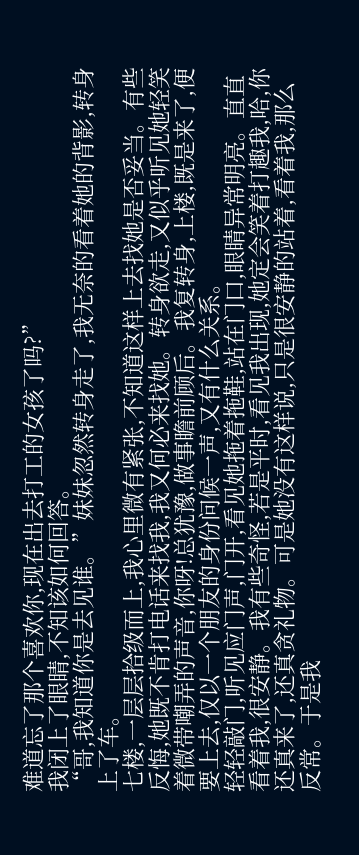难道忘了那个喜欢你,现在出去打工的女孩了吗?”
我闭上了眼睛,不知该如何回答。
“哥,我知道你是去见谁。”妹妹忽然转身走了,我无奈的看着她的背影,转身上了车。
七楼,一层层拾级而上,我心里微有紧张,不知道这样上去找她是否妥当。有些反悔,她既不肯打电话来找我,我又何必来找她。转身欲走,又似乎听见她轻笑着微带嘲弄的声音,你呀!总犹豫,做事瞻前顾后。我复转身,上楼,既是来了,便要上去,仅以一个朋友的身份问候一声,又有什么关系。
轻轻敲门,听见应门声,门开,看见她拖着拖鞋,站在门口,眼睛异常明亮。直直看着我,很安静。我有些奇怪,若是平时,看见我出现,她定会笑着打趣我,哈,你还真来了,还真贪礼物。可是她没有这样说,只是很安静的站着,看着我,那么反常。于是我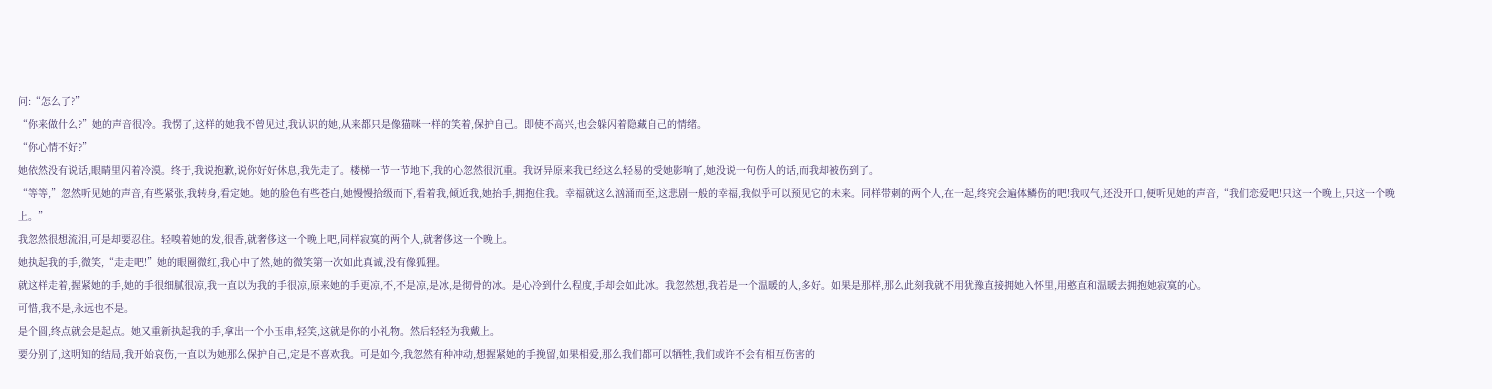问:“怎么了?”
“你来做什么?”她的声音很冷。我愣了,这样的她我不曾见过,我认识的她,从来都只是像猫咪一样的笑着,保护自己。即使不高兴,也会躲闪着隐藏自己的情绪。
“你心情不好?”
她依然没有说话,眼睛里闪着冷漠。终于,我说抱歉,说你好好休息,我先走了。楼梯一节一节地下,我的心忽然很沉重。我讶异原来我已经这么轻易的受她影响了,她没说一句伤人的话,而我却被伤到了。
“等等,”忽然听见她的声音,有些紧张,我转身,看定她。她的脸色有些苍白,她慢慢拾级而下,看着我,倾近我,她抬手,拥抱住我。幸福就这么汹涌而至,这悲剧一般的幸福,我似乎可以预见它的未来。同样带刺的两个人,在一起,终究会遍体鳞伤的吧!我叹气,还没开口,便听见她的声音,“我们恋爱吧!只这一个晚上,只这一个晚上。”
我忽然很想流泪,可是却要忍住。轻嗅着她的发,很香,就奢侈这一个晚上吧,同样寂寞的两个人,就奢侈这一个晚上。
她执起我的手,微笑,“走走吧!”她的眼圈微红,我心中了然,她的微笑第一次如此真诚,没有像狐狸。
就这样走着,握紧她的手,她的手很细腻很凉,我一直以为我的手很凉,原来她的手更凉,不,不是凉,是冰,是彻骨的冰。是心冷到什么程度,手却会如此冰。我忽然想,我若是一个温暖的人,多好。如果是那样,那么此刻我就不用犹豫直接拥她入怀里,用憨直和温暖去拥抱她寂寞的心。
可惜,我不是,永远也不是。
是个圆,终点就会是起点。她又重新执起我的手,拿出一个小玉串,轻笑,这就是你的小礼物。然后轻轻为我戴上。
要分别了,这明知的结局,我开始哀伤,一直以为她那么保护自己,定是不喜欢我。可是如今,我忽然有种冲动,想握紧她的手挽留,如果相爱,那么我们都可以牺牲,我们或许不会有相互伤害的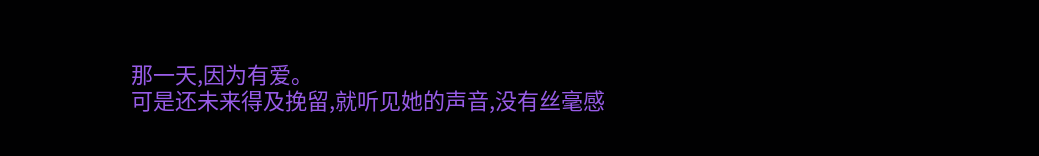那一天,因为有爱。
可是还未来得及挽留,就听见她的声音,没有丝毫感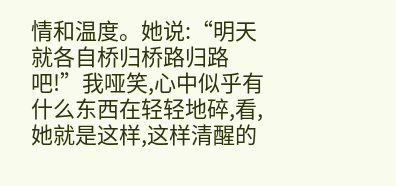情和温度。她说:“明天就各自桥归桥路归路吧!”我哑笑,心中似乎有什么东西在轻轻地碎,看,她就是这样,这样清醒的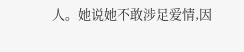人。她说她不敢涉足爱情,因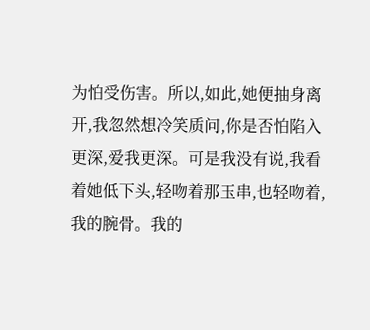为怕受伤害。所以,如此,她便抽身离开,我忽然想冷笑质问,你是否怕陷入更深,爱我更深。可是我没有说,我看着她低下头,轻吻着那玉串,也轻吻着,我的腕骨。我的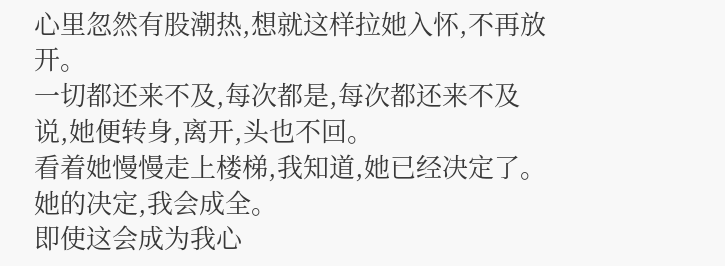心里忽然有股潮热,想就这样拉她入怀,不再放开。
一切都还来不及,每次都是,每次都还来不及说,她便转身,离开,头也不回。
看着她慢慢走上楼梯,我知道,她已经决定了。她的决定,我会成全。
即使这会成为我心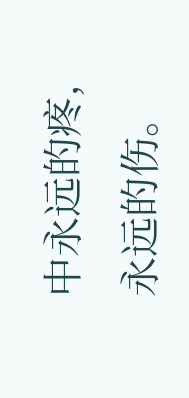中永远的疼,永远的伤。